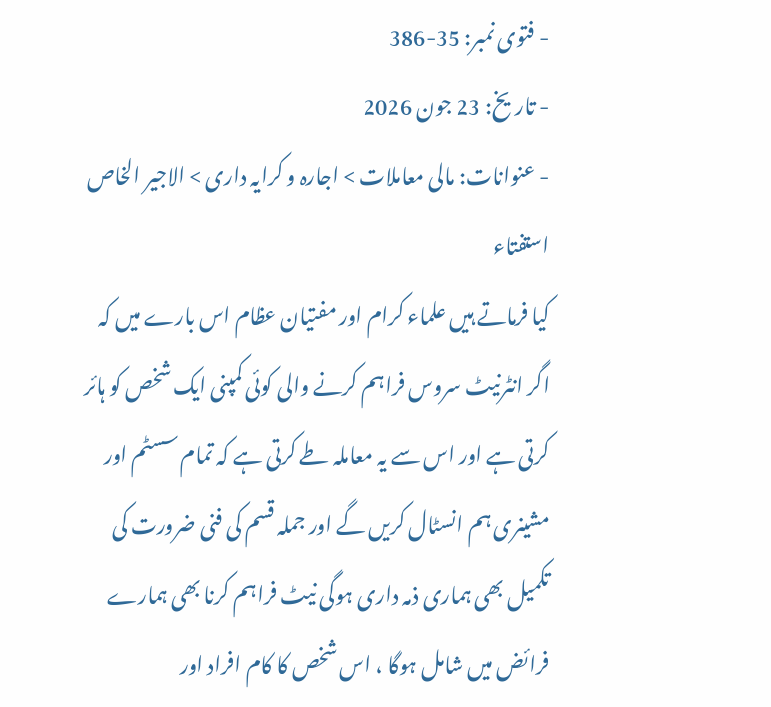- فتوی نمبر: 35-386
- تاریخ: 23 جون 2026
- عنوانات: مالی معاملات > اجارہ و کرایہ داری > الاجیر الخاص
استفتاء
کیا فرماتے ہیں علماء کرام اور مفتیان عظام اس بارے میں کہ اگر انٹرنیٹ سروس فراہم کرنے والی کوئی کمپنی ایک شخص کو ہائر کرتی ہے اور اس سے یہ معاملہ طے کرتی ہے کہ تمام سسٹم اور مشینری ہم انسٹال کریں گے اور جملہ قسم کی فنی ضرورت کی تکمیل بھی ہماری ذمہ داری ہوگی نیٹ فراہم کرنا بھی ہمارے فرائض میں شامل ہوگا ، اس شخص کا کام افراد اور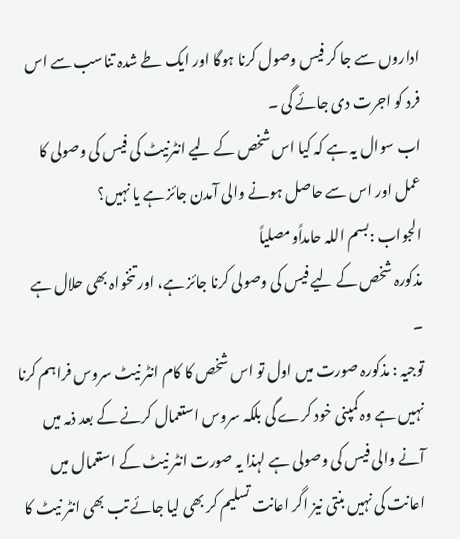اداروں سے جا کر فیس وصول کرنا ہوگا اور ایک طے شدہ تناسب سے اس فرد کو اجرت دی جائے گی ۔
اب سوال یہ ہے کہ کیا اس شخص کے لیے انٹرنیٹ کی فیس کی وصولی کا عمل اور اس سے حاصل ہونے والی آمدن جائز ہے یا نہیں؟
الجواب :بسم اللہ حامداًومصلیاً
مذکورہ شخص کے لیے فیس کی وصولی کرنا جائز ہے، اور تنخواہ بھی حلال ہے ۔
توجیہ : مذکورہ صورت میں اول تو اس شخص کا کام انٹر نیٹ سروس فراہم کرنا نہیں ہے وہ کمپنی خود کرے گی بلکہ سروس استعمال کرنے کے بعد ذمہ میں آنے والی فیس کی وصولی ہے لہذا یہ صورت انٹر نیٹ کے استعمال میں اعانت کی نہیں بنتی نیز اگر اعانت تسلیم کر بھی لیا جائے تب بھی انٹر نیٹ کا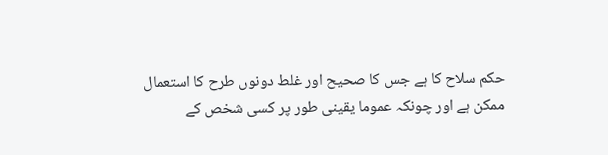حکم سلاح کا ہے جس کا صحیح اور غلط دونوں طرح کا استعمال ممکن ہے اور چونکہ عموما یقینی طور پر کسی شخص کے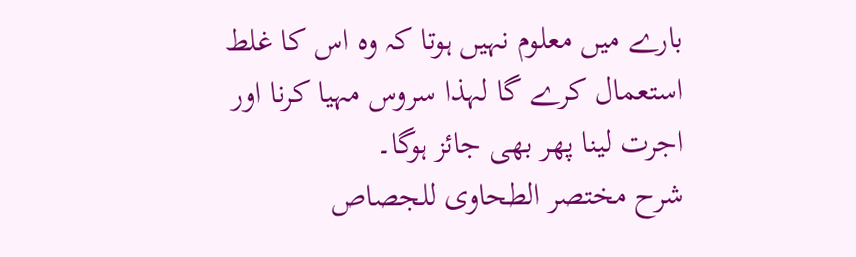بارے میں معلوم نہیں ہوتا کہ وہ اس کا غلط استعمال کرے گا لہذا سروس مہیا کرنا اور اجرت لینا پھر بھی جائز ہوگا۔
شرح مختصر الطحاوی للجصاص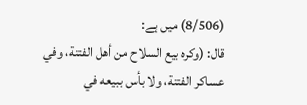(8/506) میں ہے:
قال: (وكره بيع السلاح من أهل الفتنة، وفي عساكر الفتنة، ولا بأس ببيعه في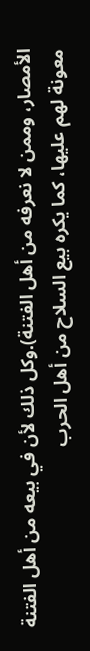الأمصار، وممن لا نعرفه من أهل الفتنة).وكل ذلك لأن في بيعه من أهل الفتنة معونة لهم عليها، كما يكره بيع السلاح من أهل الحرب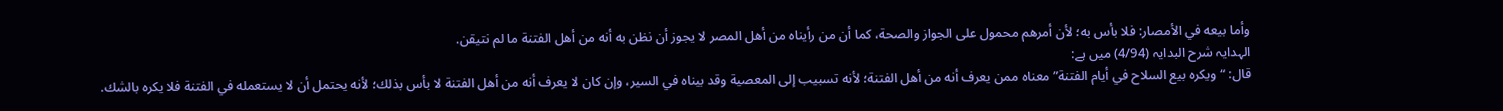وأما بيعه في الأمصار: فلا بأس به؛ لأن أمرهم محمول على الجواز والصحة، كما أن من رأيناه من أهل المصر لا يجوز أن نظن به أنه من أهل الفتنة ما لم نتيقن.
الہدایہ شرح البدایہ (4/94) میں ہے:
قال: “ويكره بيع السلاح في أيام الفتنة” معناه ممن يعرف أنه من أهل الفتنة؛ لأنه تسبيب إلى المعصية وقد بيناه في السير، وإن كان لا يعرف أنه من أهل الفتنة لا بأس بذلك؛ لأنه يحتمل أن لا يستعمله في الفتنة فلا يكره بالشك.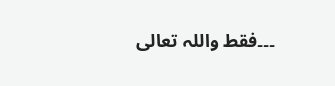۔۔۔فقط واللہ تعالی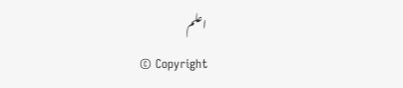اعلم
© Copyright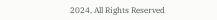2024, All Rights Reserved